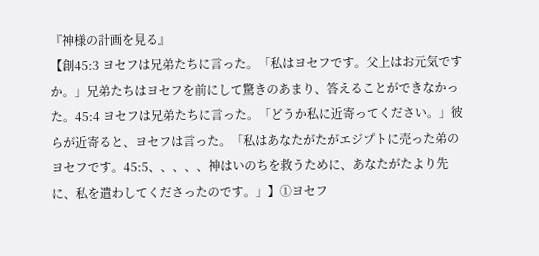『神様の計画を見る』
【創45:3 ヨセフは兄弟たちに言った。「私はヨセフです。父上はお元気ですか。」兄弟たちはヨセフを前にして驚きのあまり、答えることができなかった。45:4 ヨセフは兄弟たちに言った。「どうか私に近寄ってください。」彼らが近寄ると、ヨセフは言った。「私はあなたがたがエジプトに売った弟のヨセフです。45:5、、、、、神はいのちを救うために、あなたがたより先に、私を遣わしてくださったのです。」】①ヨセフ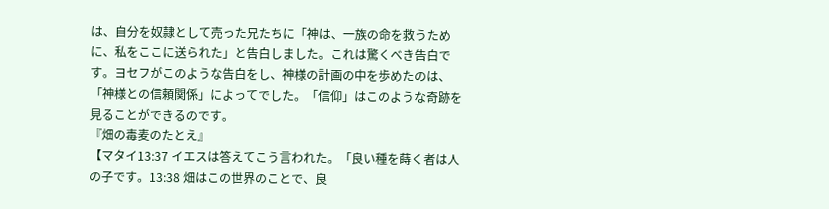は、自分を奴隷として売った兄たちに「神は、一族の命を救うために、私をここに送られた」と告白しました。これは驚くべき告白です。ヨセフがこのような告白をし、神様の計画の中を歩めたのは、「神様との信頼関係」によってでした。「信仰」はこのような奇跡を見ることができるのです。
『畑の毒麦のたとえ』
【マタイ13:37 イエスは答えてこう言われた。「良い種を蒔く者は人の子です。13:38 畑はこの世界のことで、良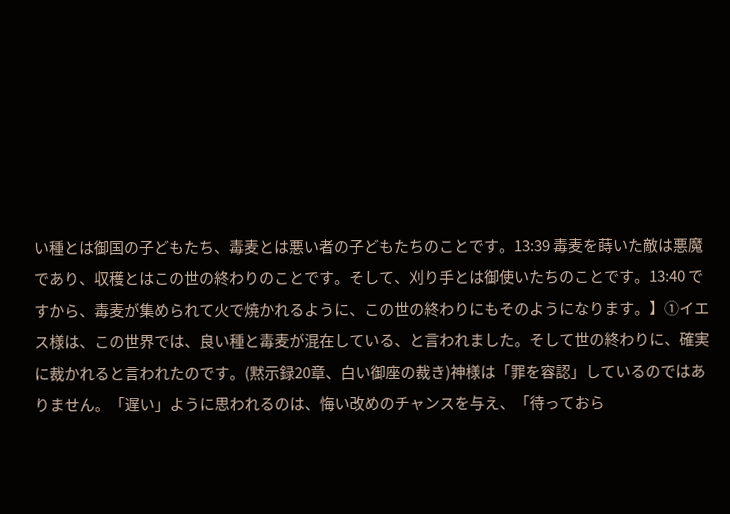い種とは御国の子どもたち、毒麦とは悪い者の子どもたちのことです。13:39 毒麦を蒔いた敵は悪魔であり、収穫とはこの世の終わりのことです。そして、刈り手とは御使いたちのことです。13:40 ですから、毒麦が集められて火で焼かれるように、この世の終わりにもそのようになります。】①イエス様は、この世界では、良い種と毒麦が混在している、と言われました。そして世の終わりに、確実に裁かれると言われたのです。(黙示録20章、白い御座の裁き)神様は「罪を容認」しているのではありません。「遅い」ように思われるのは、悔い改めのチャンスを与え、「待っておら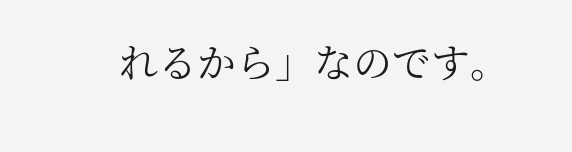れるから」なのです。